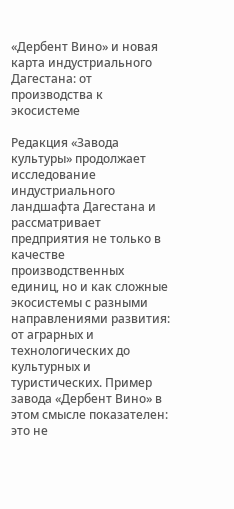«Дербент Вино» и новая карта индустриального Дагестана: от производства к экосистеме

Редакция «Завода культуры» продолжает исследование индустриального ландшафта Дагестана и рассматривает предприятия не только в качестве производственных единиц, но и как сложные экосистемы с разными направлениями развития: от аграрных и технологических до культурных и туристических. Пример завода «Дербент Вино» в этом смысле показателен: это не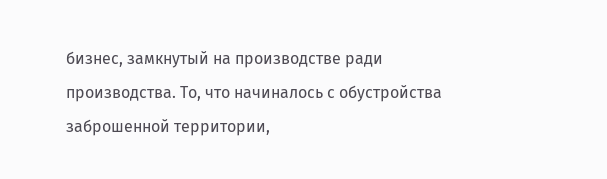бизнес, замкнутый на производстве ради производства. То, что начиналось с обустройства заброшенной территории,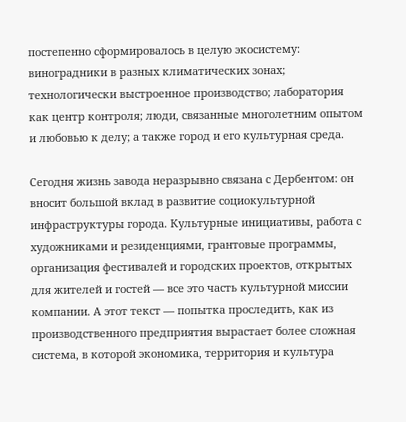постепенно сформировалось в целую экосистему: виноградники в разных климатических зонах; технологически выстроенное производство; лаборатория как центр контроля; люди, связанные многолетним опытом и любовью к делу; а также город и его культурная среда.

Сегодня жизнь завода неразрывно связана с Дербентом: он вносит большой вклад в развитие социокультурной инфраструктуры города. Культурные инициативы, работа с художниками и резиденциями, грантовые программы, организация фестивалей и городских проектов, открытых для жителей и гостей — все это часть культурной миссии компании. А этот текст — попытка проследить, как из производственного предприятия вырастает более сложная система, в которой экономика, территория и культура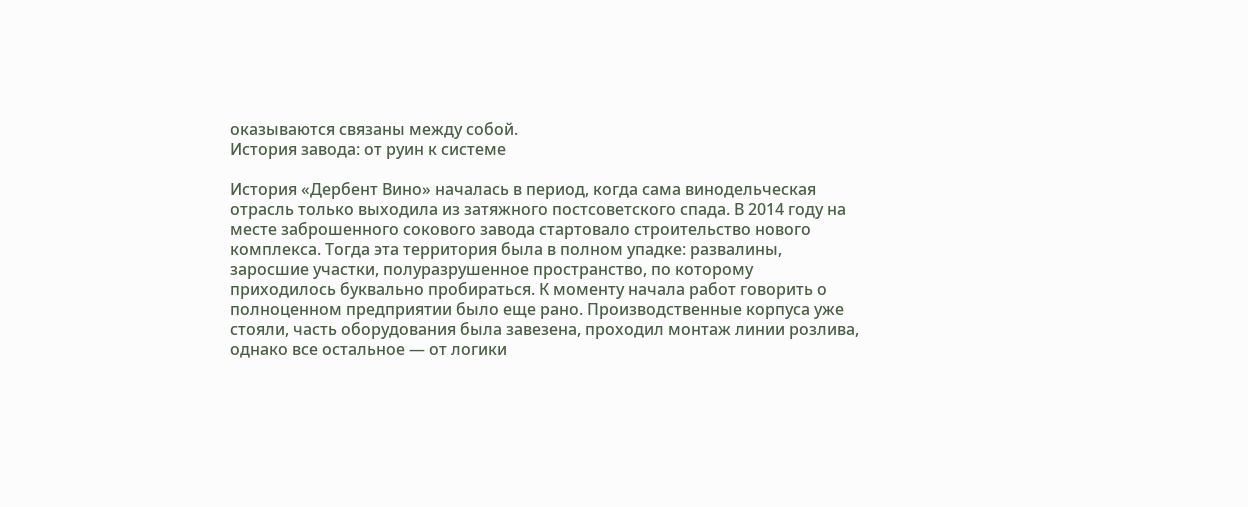оказываются связаны между собой.
История завода: от руин к системе

История «Дербент Вино» началась в период, когда сама винодельческая отрасль только выходила из затяжного постсоветского спада. В 2014 году на месте заброшенного сокового завода стартовало строительство нового комплекса. Тогда эта территория была в полном упадке: развалины, заросшие участки, полуразрушенное пространство, по которому приходилось буквально пробираться. К моменту начала работ говорить о полноценном предприятии было еще рано. Производственные корпуса уже стояли, часть оборудования была завезена, проходил монтаж линии розлива, однако все остальное — от логики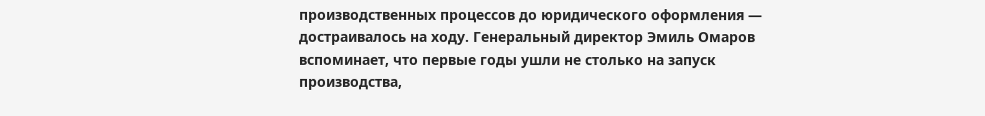производственных процессов до юридического оформления — достраивалось на ходу. Генеральный директор Эмиль Омаров вспоминает, что первые годы ушли не столько на запуск производства,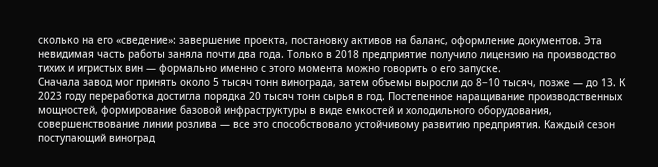сколько на его «сведение»: завершение проекта, постановку активов на баланс, оформление документов. Эта невидимая часть работы заняла почти два года. Только в 2018 предприятие получило лицензию на производство тихих и игристых вин — формально именно с этого момента можно говорить о его запуске.
Сначала завод мог принять около 5 тысяч тонн винограда, затем объемы выросли до 8−10 тысяч, позже — до 13. К 2023 году переработка достигла порядка 20 тысяч тонн сырья в год. Постепенное наращивание производственных мощностей, формирование базовой инфраструктуры в виде емкостей и холодильного оборудования, совершенствование линии розлива — все это способствовало устойчивому развитию предприятия. Каждый сезон поступающий виноград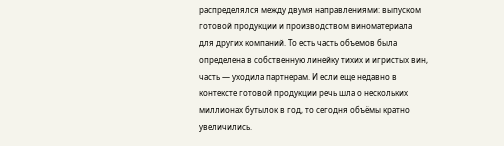распределялся между двумя направлениями: выпуском готовой продукции и производством виноматериала для других компаний. То есть часть объемов была определена в собственную линейку тихих и игристых вин, часть — уходила партнерам. И если еще недавно в контексте готовой продукции речь шла о нескольких миллионах бутылок в год, то сегодня объёмы кратно увеличились.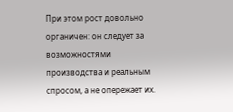При этом рост довольно органичен: он следует за возможностями производства и реальным спросом, а не опережает их.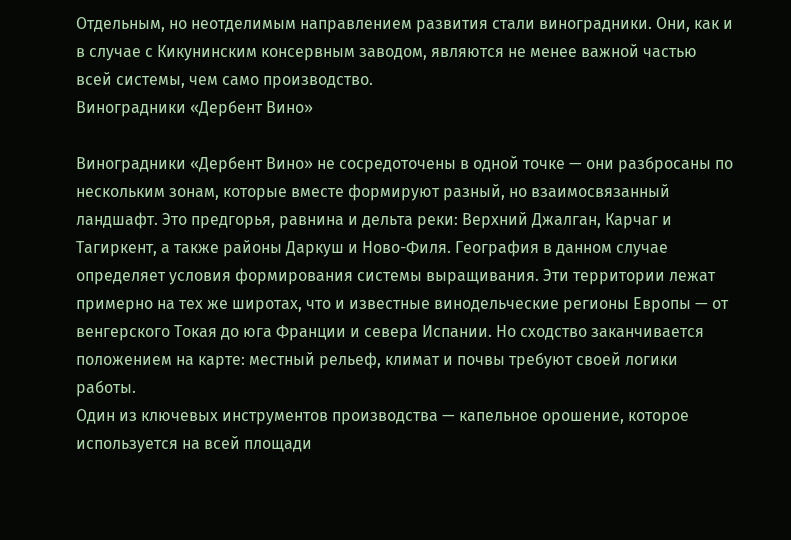Отдельным, но неотделимым направлением развития стали виноградники. Они, как и в случае с Кикунинским консервным заводом, являются не менее важной частью всей системы, чем само производство.
Виноградники «Дербент Вино»

Виноградники «Дербент Вино» не сосредоточены в одной точке — они разбросаны по нескольким зонам, которые вместе формируют разный, но взаимосвязанный ландшафт. Это предгорья, равнина и дельта реки: Верхний Джалган, Карчаг и Тагиркент, а также районы Даркуш и Ново-Филя. География в данном случае определяет условия формирования системы выращивания. Эти территории лежат примерно на тех же широтах, что и известные винодельческие регионы Европы — от венгерского Токая до юга Франции и севера Испании. Но сходство заканчивается положением на карте: местный рельеф, климат и почвы требуют своей логики работы.
Один из ключевых инструментов производства — капельное орошение, которое используется на всей площади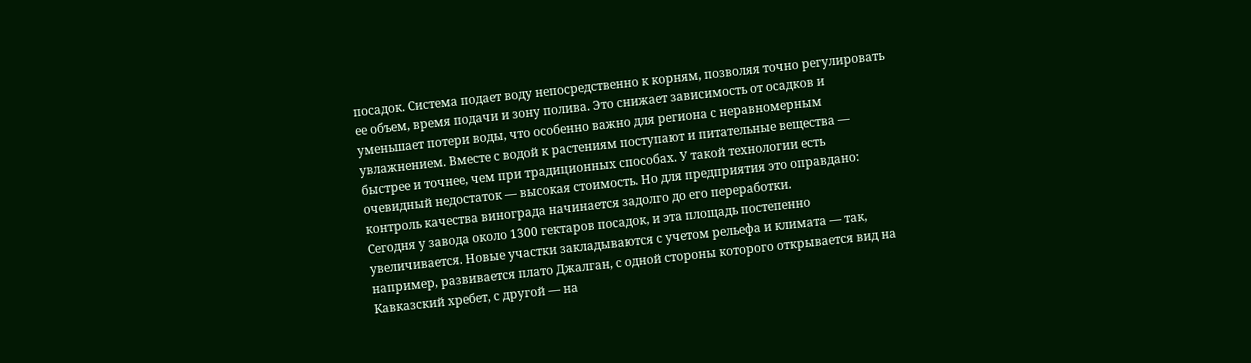посадок. Система подает воду непосредственно к корням, позволяя точно регулировать ее объем, время подачи и зону полива. Это снижает зависимость от осадков и уменьшает потери воды, что особенно важно для региона с неравномерным увлажнением. Вместе с водой к растениям поступают и питательные вещества — быстрее и точнее, чем при традиционных способах. У такой технологии есть очевидный недостаток — высокая стоимость. Но для предприятия это оправдано: контроль качества винограда начинается задолго до его переработки.
Сегодня у завода около 1300 гектаров посадок, и эта площадь постепенно увеличивается. Новые участки закладываются с учетом рельефа и климата — так, например, развивается плато Джалган, с одной стороны которого открывается вид на Кавказский хребет, с другой — на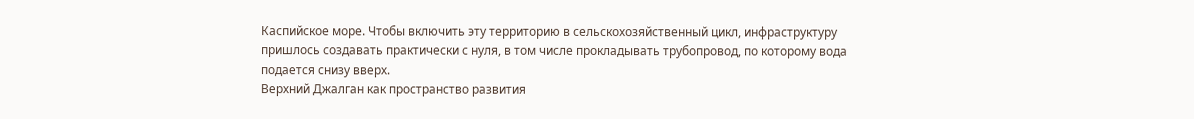Каспийское море. Чтобы включить эту территорию в сельскохозяйственный цикл, инфраструктуру пришлось создавать практически с нуля, в том числе прокладывать трубопровод, по которому вода подается снизу вверх.
Верхний Джалган как пространство развития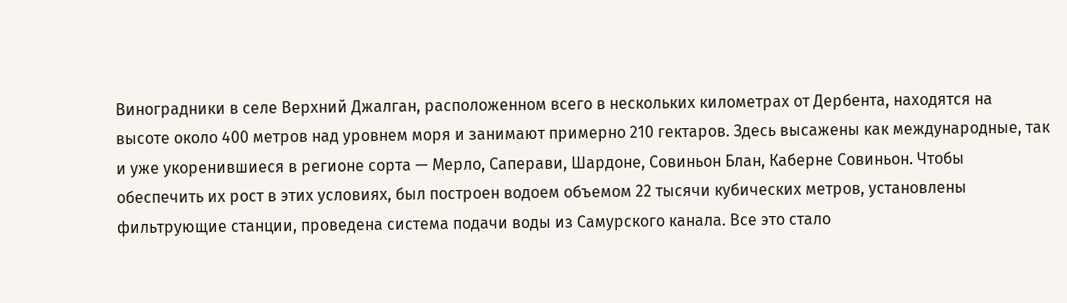Виноградники в селе Верхний Джалган, расположенном всего в нескольких километрах от Дербента, находятся на высоте около 400 метров над уровнем моря и занимают примерно 210 гектаров. Здесь высажены как международные, так и уже укоренившиеся в регионе сорта — Мерло, Саперави, Шардоне, Совиньон Блан, Каберне Совиньон. Чтобы обеспечить их рост в этих условиях, был построен водоем объемом 22 тысячи кубических метров, установлены фильтрующие станции, проведена система подачи воды из Самурского канала. Все это стало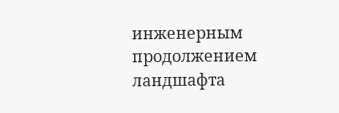инженерным продолжением ландшафта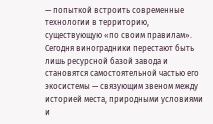— попыткой встроить современные технологии в территорию, существующую «по своим правилам».
Сегодня виноградники перестают быть лишь ресурсной базой завода и становятся самостоятельной частью его экосистемы — связующим звеном между историей места, природными условиями и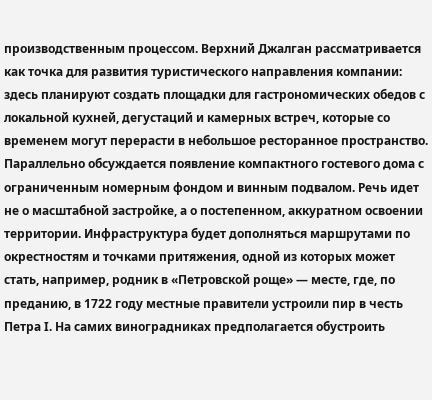производственным процессом. Верхний Джалган рассматривается как точка для развития туристического направления компании: здесь планируют создать площадки для гастрономических обедов с локальной кухней, дегустаций и камерных встреч, которые со временем могут перерасти в небольшое ресторанное пространство. Параллельно обсуждается появление компактного гостевого дома с ограниченным номерным фондом и винным подвалом. Речь идет не о масштабной застройке, а о постепенном, аккуратном освоении территории. Инфраструктура будет дополняться маршрутами по окрестностям и точками притяжения, одной из которых может стать, например, родник в «Петровской роще» — месте, где, по преданию, в 1722 году местные правители устроили пир в честь Петра I. На самих виноградниках предполагается обустроить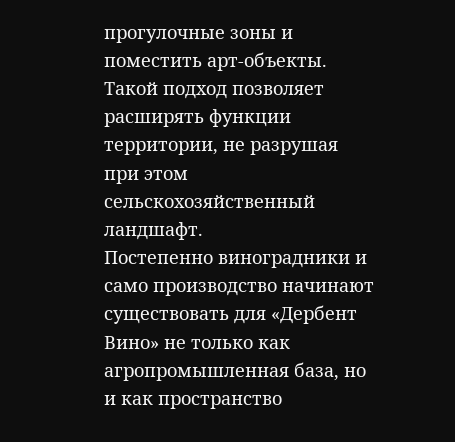прогулочные зоны и поместить арт-объекты. Такой подход позволяет расширять функции территории, не разрушая при этом сельскохозяйственный ландшафт.
Постепенно виноградники и само производство начинают существовать для «Дербент Вино» не только как агропромышленная база, но и как пространство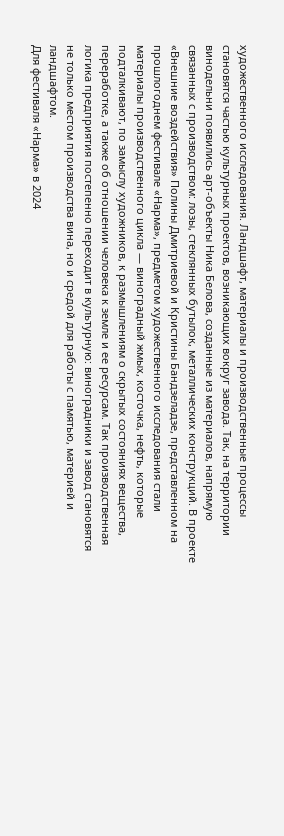художественного исследования. Ландшафт, материалы и производственные процессы становятся частью культурных проектов, возникающих вокруг завода. Так, на территории винодельни появились арт-объекты Ника Белова, созданные из материалов, напрямую связанных с производством: лозы, стеклянных бутылок, металлических конструкций. В проекте «Внешние воздействия» Полины Дмитриевой и Кристины Бандзеладзе, представленном на прошлогоднем фестивале «Нарма», предметом художественного исследования стали материалы производственного цикла — виноградный жмых, косточка, нефть, которые подталкивают, по замыслу художников, к размышлениям о скрытых состояниях вещества, переработке, а также об отношении человека к земле и ее ресурсам. Так производственная логика предприятия постепенно переходит в культурную: виноградники и завод становятся не только местом производства вина, но и средой для работы с памятью, материей и ландшафтом.
Для фестиваля «Нарма» в 2024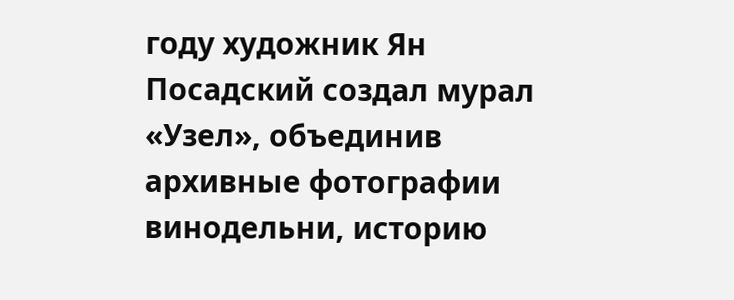году художник Ян Посадский создал мурал «Узел», объединив архивные фотографии винодельни, историю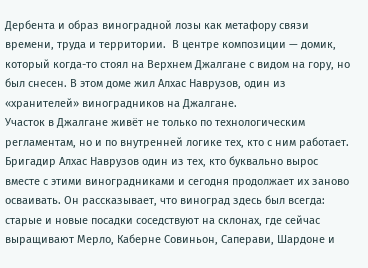Дербента и образ виноградной лозы как метафору связи времени, труда и территории.  В центре композиции — домик, который когда-то стоял на Верхнем Джалгане с видом на гору, но был снесен. В этом доме жил Алхас Наврузов, один из «хранителей» виноградников на Джалгане.
Участок в Джалгане живёт не только по технологическим регламентам, но и по внутренней логике тех, кто с ним работает.
Бригадир Алхас Наврузов один из тех, кто буквально вырос вместе с этими виноградниками и сегодня продолжает их заново осваивать. Он рассказывает, что виноград здесь был всегда: старые и новые посадки соседствуют на склонах, где сейчас выращивают Мерло, Каберне Совиньон, Саперави, Шардоне и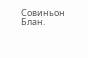Совиньон Блан.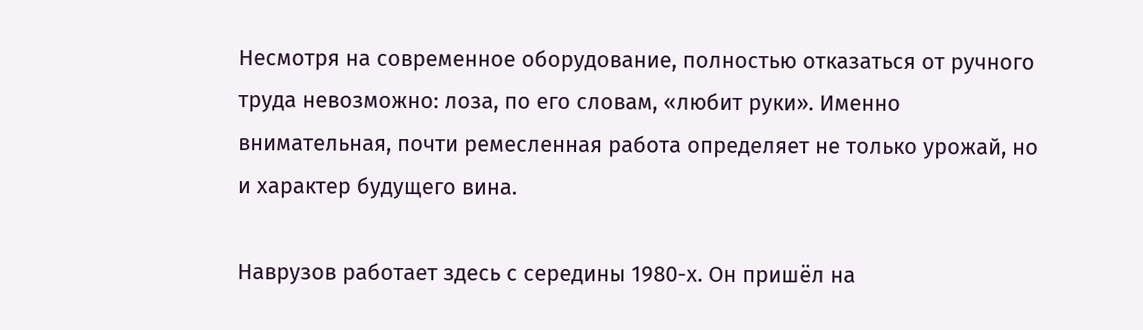Несмотря на современное оборудование, полностью отказаться от ручного труда невозможно: лоза, по его словам, «любит руки». Именно внимательная, почти ремесленная работа определяет не только урожай, но и характер будущего вина.

Наврузов работает здесь с середины 1980-х. Он пришёл на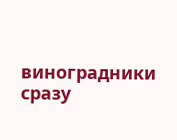виноградники сразу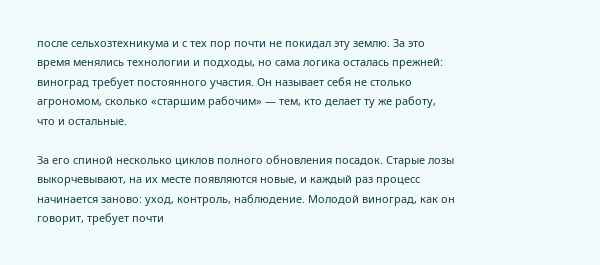после сельхозтехникума и с тех пор почти не покидал эту землю. За это время менялись технологии и подходы, но сама логика осталась прежней: виноград требует постоянного участия. Он называет себя не столько агрономом, сколько «старшим рабочим» — тем, кто делает ту же работу, что и остальные.

За его спиной несколько циклов полного обновления посадок. Старые лозы выкорчевывают, на их месте появляются новые, и каждый раз процесс начинается заново: уход, контроль, наблюдение. Молодой виноград, как он говорит, требует почти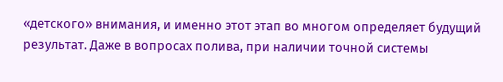«детского» внимания, и именно этот этап во многом определяет будущий результат. Даже в вопросах полива, при наличии точной системы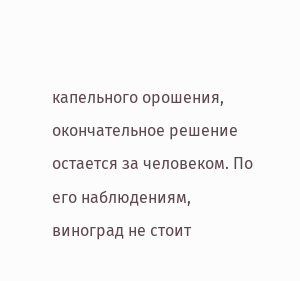капельного орошения, окончательное решение остается за человеком. По его наблюдениям, виноград не стоит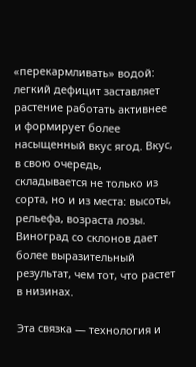«перекармливать» водой: легкий дефицит заставляет растение работать активнее и формирует более насыщенный вкус ягод. Вкус, в свою очередь, складывается не только из сорта, но и из места: высоты, рельефа, возраста лозы. Виноград со склонов дает более выразительный результат, чем тот, что растет в низинах.

Эта связка — технология и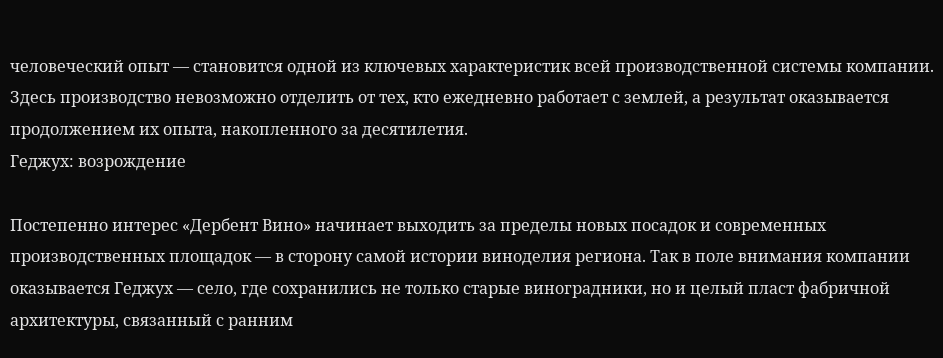человеческий опыт — становится одной из ключевых характеристик всей производственной системы компании. Здесь производство невозможно отделить от тех, кто ежедневно работает с землей, а результат оказывается продолжением их опыта, накопленного за десятилетия.
Геджух: возрождение

Постепенно интерес «Дербент Вино» начинает выходить за пределы новых посадок и современных производственных площадок — в сторону самой истории виноделия региона. Так в поле внимания компании оказывается Геджух — село, где сохранились не только старые виноградники, но и целый пласт фабричной архитектуры, связанный с ранним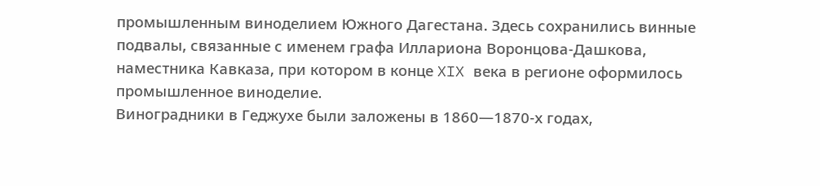промышленным виноделием Южного Дагестана. Здесь сохранились винные подвалы, связанные с именем графа Иллариона Воронцова-Дашкова, наместника Кавказа, при котором в конце XIX века в регионе оформилось промышленное виноделие.
Виноградники в Геджухе были заложены в 1860—1870-х годах,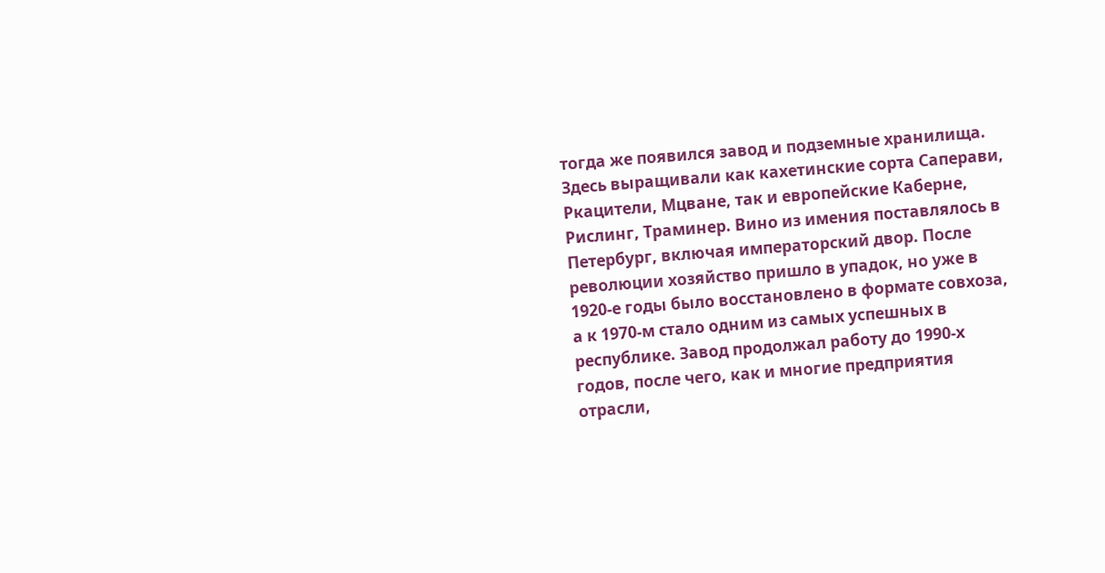тогда же появился завод и подземные хранилища. Здесь выращивали как кахетинские сорта Саперави, Ркацители, Мцване, так и европейские Каберне, Рислинг, Траминер. Вино из имения поставлялось в Петербург, включая императорский двор. После революции хозяйство пришло в упадок, но уже в 1920-е годы было восстановлено в формате совхоза, а к 1970-м стало одним из самых успешных в республике. Завод продолжал работу до 1990-х годов, после чего, как и многие предприятия отрасли,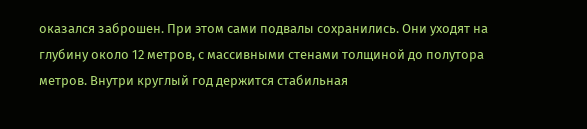оказался заброшен. При этом сами подвалы сохранились. Они уходят на глубину около 12 метров, с массивными стенами толщиной до полутора метров. Внутри круглый год держится стабильная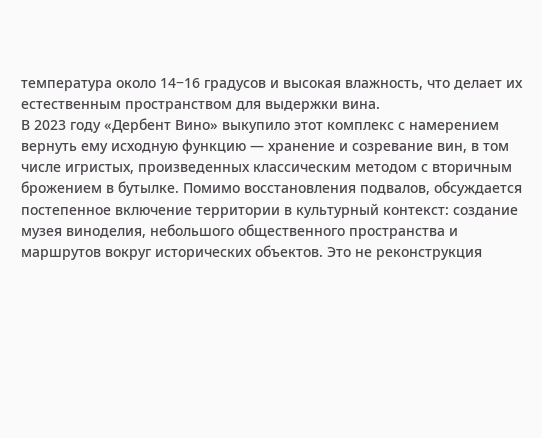температура около 14−16 градусов и высокая влажность, что делает их естественным пространством для выдержки вина.
В 2023 году «Дербент Вино» выкупило этот комплекс с намерением вернуть ему исходную функцию — хранение и созревание вин, в том числе игристых, произведенных классическим методом с вторичным брожением в бутылке. Помимо восстановления подвалов, обсуждается постепенное включение территории в культурный контекст: создание музея виноделия, небольшого общественного пространства и маршрутов вокруг исторических объектов. Это не реконструкция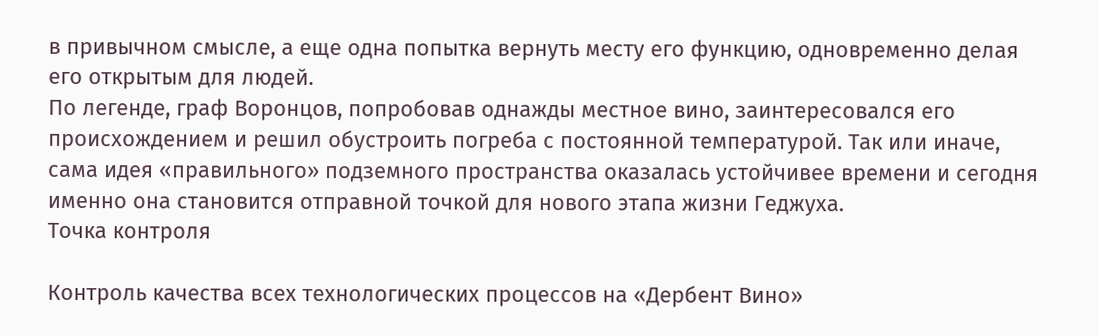в привычном смысле, а еще одна попытка вернуть месту его функцию, одновременно делая его открытым для людей.
По легенде, граф Воронцов, попробовав однажды местное вино, заинтересовался его происхождением и решил обустроить погреба с постоянной температурой. Так или иначе, сама идея «правильного» подземного пространства оказалась устойчивее времени и сегодня именно она становится отправной точкой для нового этапа жизни Геджуха.
Точка контроля

Контроль качества всех технологических процессов на «Дербент Вино»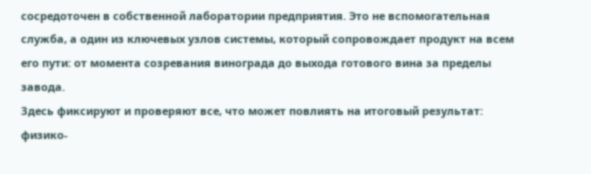сосредоточен в собственной лаборатории предприятия. Это не вспомогательная служба, а один из ключевых узлов системы, который сопровождает продукт на всем его пути: от момента созревания винограда до выхода готового вина за пределы завода.
Здесь фиксируют и проверяют все, что может повлиять на итоговый результат: физико-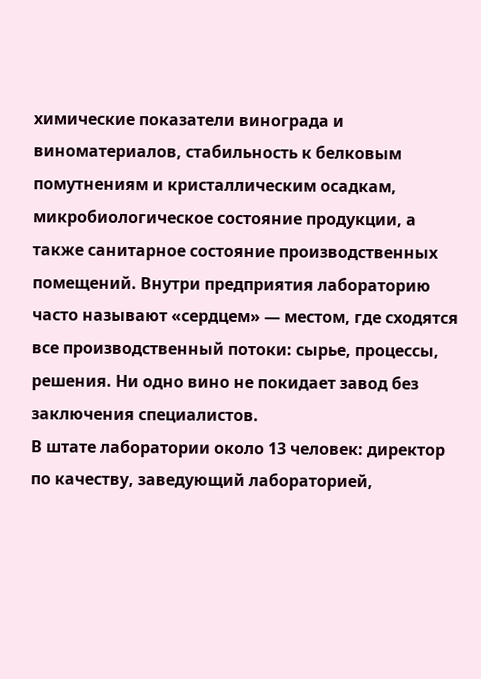химические показатели винограда и виноматериалов, стабильность к белковым помутнениям и кристаллическим осадкам, микробиологическое состояние продукции, а также санитарное состояние производственных помещений. Внутри предприятия лабораторию часто называют «сердцем» — местом, где сходятся все производственный потоки: сырье, процессы, решения. Ни одно вино не покидает завод без заключения специалистов.
В штате лаборатории около 13 человек: директор по качеству, заведующий лабораторией,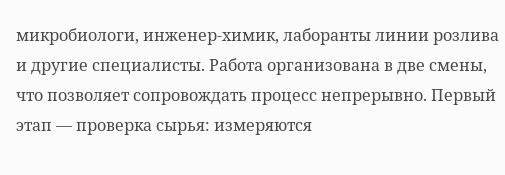микробиологи, инженер-химик, лаборанты линии розлива и другие специалисты. Работа организована в две смены, что позволяет сопровождать процесс непрерывно. Первый этап — проверка сырья: измеряются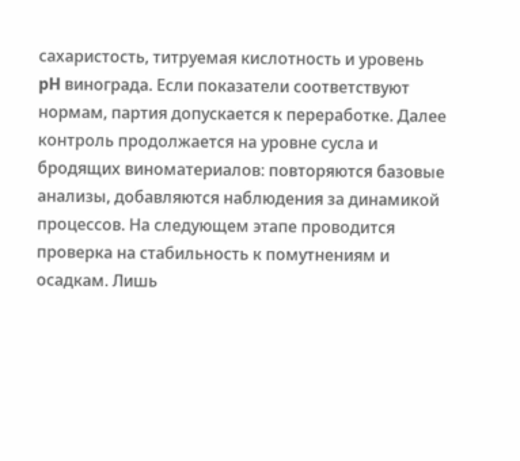сахаристость, титруемая кислотность и уровень pH винограда. Если показатели соответствуют нормам, партия допускается к переработке. Далее контроль продолжается на уровне сусла и бродящих виноматериалов: повторяются базовые анализы, добавляются наблюдения за динамикой процессов. На следующем этапе проводится проверка на стабильность к помутнениям и осадкам. Лишь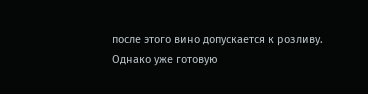после этого вино допускается к розливу.
Однако уже готовую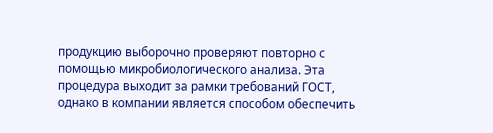продукцию выборочно проверяют повторно с помощью микробиологического анализа. Эта процедура выходит за рамки требований ГОСТ, однако в компании является способом обеспечить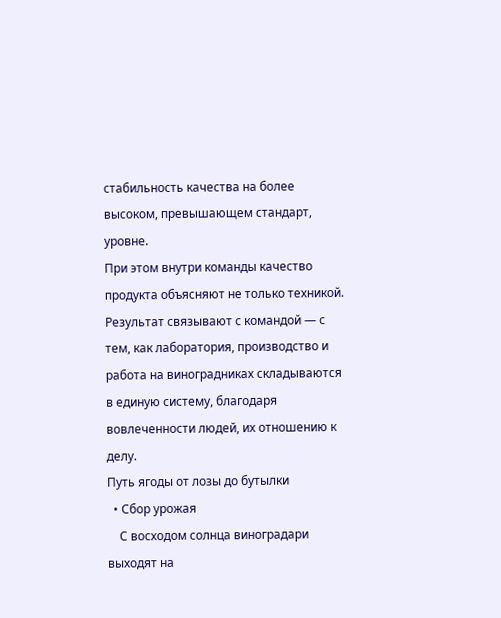стабильность качества на более высоком, превышающем стандарт, уровне.
При этом внутри команды качество продукта объясняют не только техникой. Результат связывают с командой — с тем, как лаборатория, производство и работа на виноградниках складываются в единую систему, благодаря вовлеченности людей, их отношению к делу.
Путь ягоды от лозы до бутылки
  • Сбор урожая
    С восходом солнца виноградари выходят на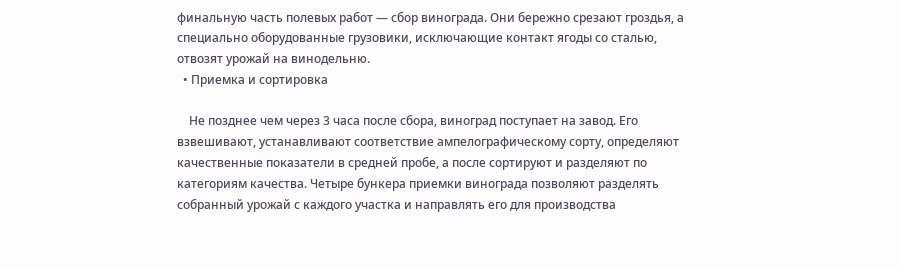финальную часть полевых работ — сбор винограда. Они бережно срезают гроздья, а специально оборудованные грузовики, исключающие контакт ягоды со сталью, отвозят урожай на винодельню.
  • Приемка и сортировка

    Не позднее чем через 3 часа после сбора, виноград поступает на завод. Его взвешивают, устанавливают соответствие ампелографическому сорту, определяют качественные показатели в средней пробе, а после сортируют и разделяют по категориям качества. Четыре бункера приемки винограда позволяют разделять собранный урожай с каждого участка и направлять его для производства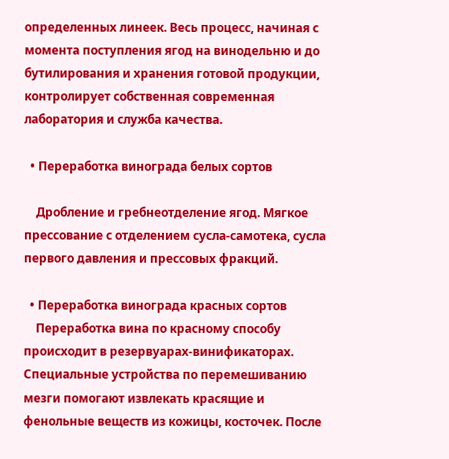определенных линеек. Весь процесс, начиная с момента поступления ягод на винодельню и до бутилирования и хранения готовой продукции, контролирует собственная современная лаборатория и служба качества.

  • Переработка винограда белых сортов

    Дробление и гребнеотделение ягод. Мягкое прессование с отделением сусла-самотека, сусла первого давления и прессовых фракций.

  • Переработка винограда красных сортов
    Переработка вина по красному способу происходит в резервуарах-винификаторах. Специальные устройства по перемешиванию мезги помогают извлекать красящие и фенольные веществ из кожицы, косточек. После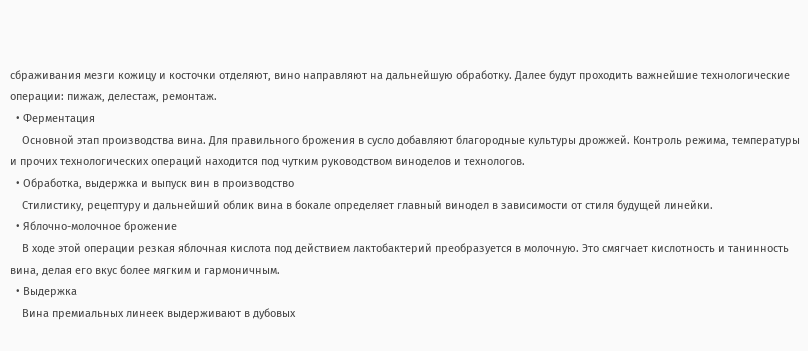сбраживания мезги кожицу и косточки отделяют, вино направляют на дальнейшую обработку. Далее будут проходить важнейшие технологические операции: пижаж, делестаж, ремонтаж.
  • Ферментация
    Основной этап производства вина. Для правильного брожения в сусло добавляют благородные культуры дрожжей. Контроль режима, температуры и прочих технологических операций находится под чутким руководством виноделов и технологов.
  • Обработка, выдержка и выпуск вин в производство
    Стилистику, рецептуру и дальнейший облик вина в бокале определяет главный винодел в зависимости от стиля будущей линейки.
  • Яблочно-молочное брожение
    В ходе этой операции резкая яблочная кислота под действием лактобактерий преобразуется в молочную. Это смягчает кислотность и танинность вина, делая его вкус более мягким и гармоничным.
  • Выдержка
    Вина премиальных линеек выдерживают в дубовых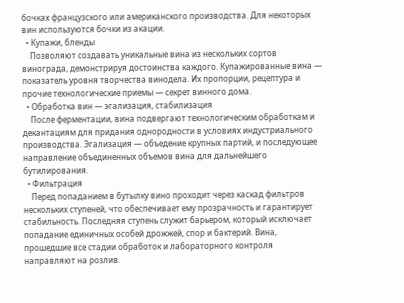бочках французского или американского производства. Для некоторых вин используются бочки из акации.
  • Купажи, бленды
    Позволяют создавать уникальные вина из нескольких сортов винограда, демонстрируя достоинства каждого. Купажированные вина — показатель уровня творчества винодела. Их пропорции, рецептура и прочие технологические приемы — секрет винного дома.
  • Обработка вин — эгализация, стабилизация
    После ферментации, вина подвергают технологическим обработкам и декантациям для придания однородности в условиях индустриального производства. Эгализация — объедение крупных партий, и последующее направление объединенных объемов вина для дальнейшего бутилирования.
  • Фильтрация
    Перед попаданием в бутылку вино проходит через каскад фильтров нескольких ступеней, что обеспечивает ему прозрачность и гарантирует стабильность. Последняя ступень служит барьером, который исключает попадание единичных особей дрожжей, спор и бактерий. Вина, прошедшие все стадии обработок и лабораторного контроля направляют на розлив.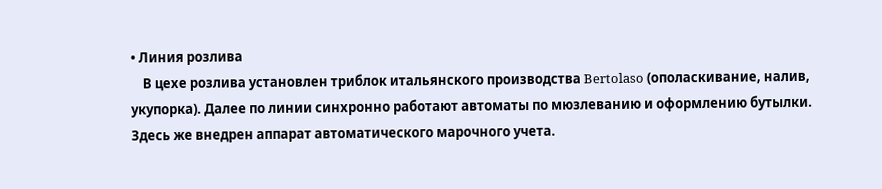• Линия розлива
    В цехе розлива установлен триблок итальянского производства Bertolaso (ополаскивание, налив, укупорка). Далее по линии синхронно работают автоматы по мюзлеванию и оформлению бутылки. Здесь же внедрен аппарат автоматического марочного учета.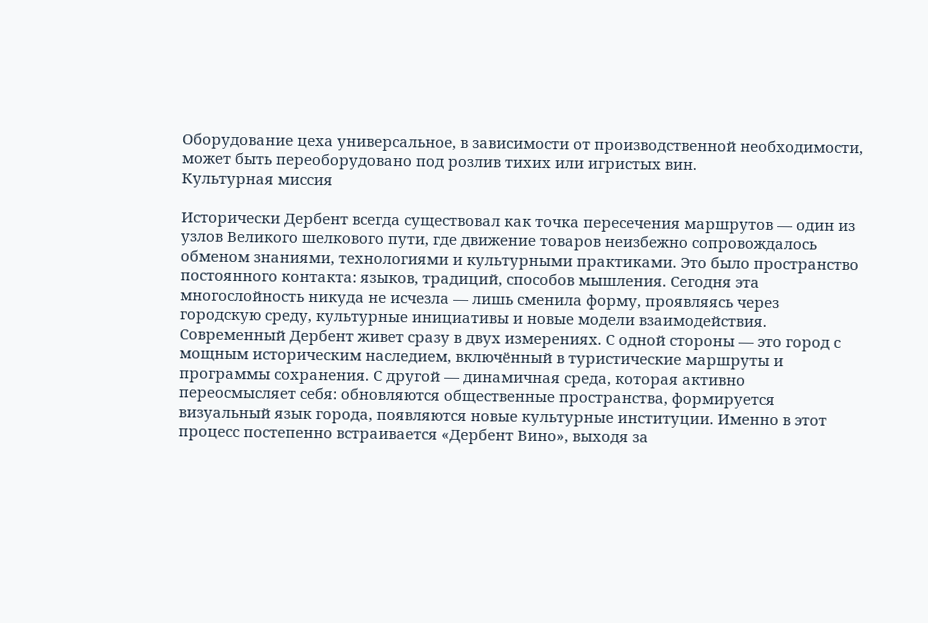Оборудование цеха универсальное, в зависимости от производственной необходимости, может быть переоборудовано под розлив тихих или игристых вин.
Культурная миссия

Исторически Дербент всегда существовал как точка пересечения маршрутов — один из узлов Великого шелкового пути, где движение товаров неизбежно сопровождалось обменом знаниями, технологиями и культурными практиками. Это было пространство постоянного контакта: языков, традиций, способов мышления. Сегодня эта многослойность никуда не исчезла — лишь сменила форму, проявляясь через городскую среду, культурные инициативы и новые модели взаимодействия.
Современный Дербент живет сразу в двух измерениях. С одной стороны — это город с мощным историческим наследием, включённый в туристические маршруты и программы сохранения. С другой — динамичная среда, которая активно переосмысляет себя: обновляются общественные пространства, формируется визуальный язык города, появляются новые культурные институции. Именно в этот процесс постепенно встраивается «Дербент Вино», выходя за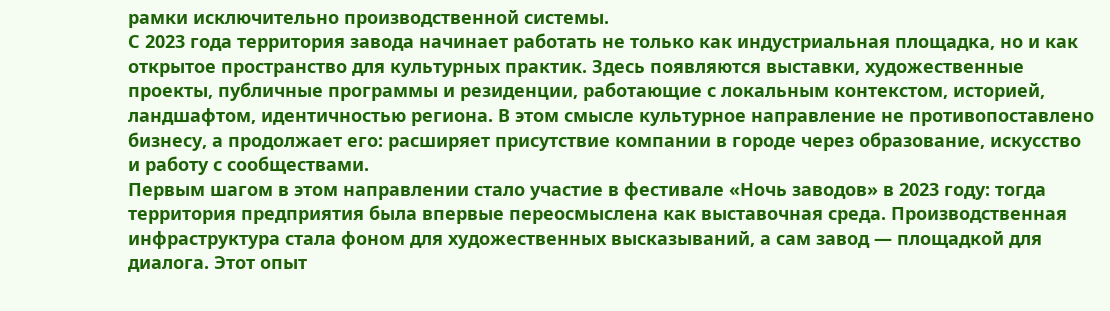рамки исключительно производственной системы.
С 2023 года территория завода начинает работать не только как индустриальная площадка, но и как открытое пространство для культурных практик. Здесь появляются выставки, художественные проекты, публичные программы и резиденции, работающие с локальным контекстом, историей, ландшафтом, идентичностью региона. В этом смысле культурное направление не противопоставлено бизнесу, а продолжает его: расширяет присутствие компании в городе через образование, искусство и работу с сообществами.
Первым шагом в этом направлении стало участие в фестивале «Ночь заводов» в 2023 году: тогда территория предприятия была впервые переосмыслена как выставочная среда. Производственная инфраструктура стала фоном для художественных высказываний, а сам завод — площадкой для диалога. Этот опыт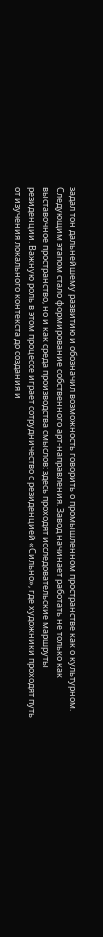задал тон дальнейшему развитию и обозначил возможность говорить о промышленном пространстве как о культурном.
Следующим этапом стало формирование собственного арт-направления. Завод начинает работать не только как выставочное пространство, но и как среда производства смыслов: здесь проходят исследовательские маршруты резиденции. Важную роль в этом процессе играет сотрудничество с резиденцией «Сильно», где художники проходят путь от изучения локального контекста до создания и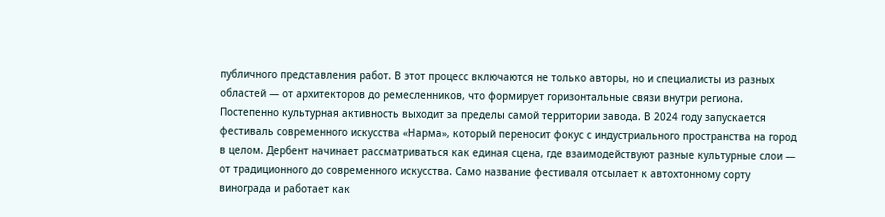публичного представления работ. В этот процесс включаются не только авторы, но и специалисты из разных областей — от архитекторов до ремесленников, что формирует горизонтальные связи внутри региона.
Постепенно культурная активность выходит за пределы самой территории завода. В 2024 году запускается фестиваль современного искусства «Нарма», который переносит фокус с индустриального пространства на город в целом. Дербент начинает рассматриваться как единая сцена, где взаимодействуют разные культурные слои — от традиционного до современного искусства. Само название фестиваля отсылает к автохтонному сорту винограда и работает как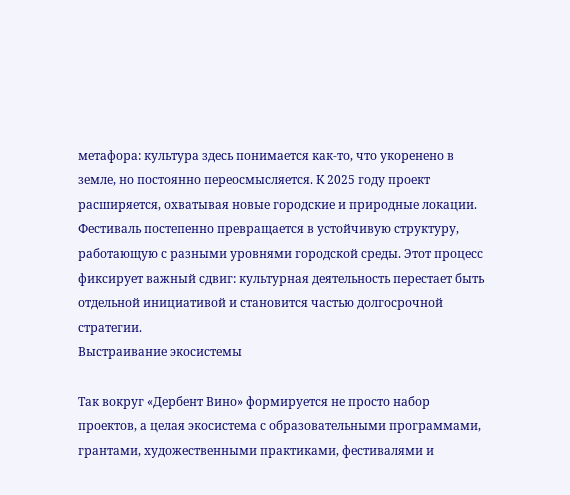метафора: культура здесь понимается как-то, что укоренено в земле, но постоянно переосмысляется. К 2025 году проект расширяется, охватывая новые городские и природные локации. Фестиваль постепенно превращается в устойчивую структуру, работающую с разными уровнями городской среды. Этот процесс фиксирует важный сдвиг: культурная деятельность перестает быть отдельной инициативой и становится частью долгосрочной стратегии.
Выстраивание экосистемы

Так вокруг «Дербент Вино» формируется не просто набор проектов, а целая экосистема с образовательными программами, грантами, художественными практиками, фестивалями и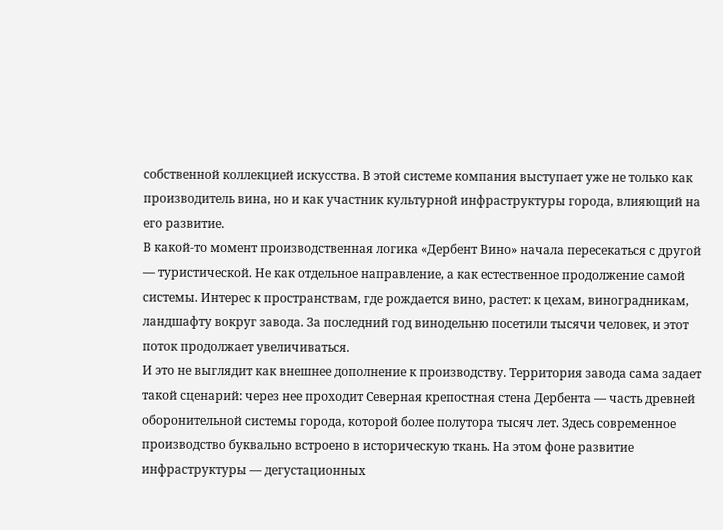собственной коллекцией искусства. В этой системе компания выступает уже не только как производитель вина, но и как участник культурной инфраструктуры города, влияющий на его развитие.
В какой-то момент производственная логика «Дербент Вино» начала пересекаться с другой — туристической. Не как отдельное направление, а как естественное продолжение самой системы. Интерес к пространствам, где рождается вино, растет: к цехам, виноградникам, ландшафту вокруг завода. За последний год винодельню посетили тысячи человек, и этот поток продолжает увеличиваться.
И это не выглядит как внешнее дополнение к производству. Территория завода сама задает такой сценарий: через нее проходит Северная крепостная стена Дербента — часть древней оборонительной системы города, которой более полутора тысяч лет. Здесь современное производство буквально встроено в историческую ткань. На этом фоне развитие инфраструктуры — дегустационных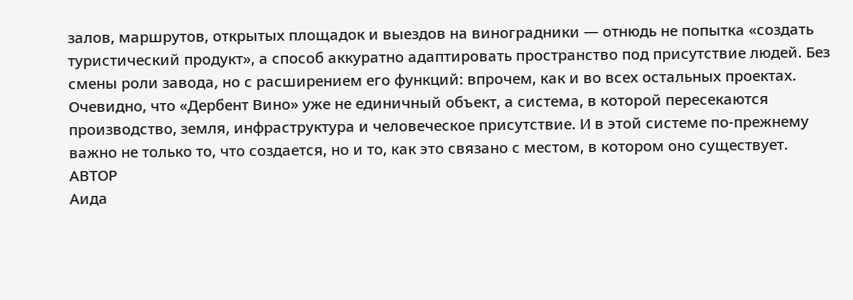залов, маршрутов, открытых площадок и выездов на виноградники — отнюдь не попытка «создать туристический продукт», а способ аккуратно адаптировать пространство под присутствие людей. Без смены роли завода, но с расширением его функций: впрочем, как и во всех остальных проектах.
Очевидно, что «Дербент Вино» уже не единичный объект, а система, в которой пересекаются производство, земля, инфраструктура и человеческое присутствие. И в этой системе по-прежнему важно не только то, что создается, но и то, как это связано с местом, в котором оно существует.
АВТОР
Аида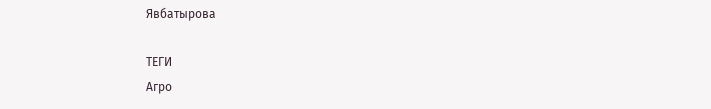Явбатырова

ТЕГИ
Агро